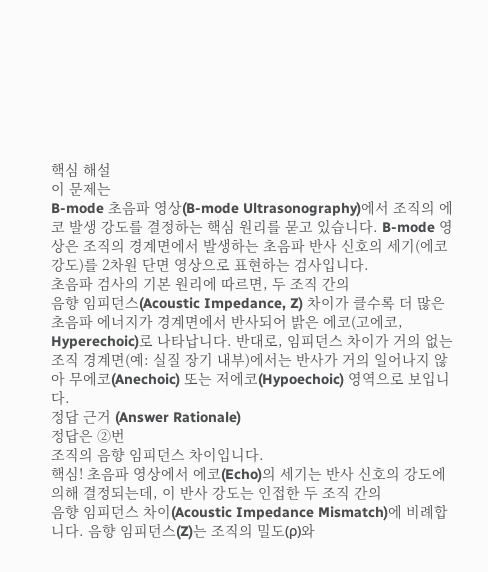핵심 해설
이 문제는
B-mode 초음파 영상(B-mode Ultrasonography)에서 조직의 에코 발생 강도를 결정하는 핵심 원리를 묻고 있습니다. B-mode 영상은 조직의 경계면에서 발생하는 초음파 반사 신호의 세기(에코 강도)를 2차원 단면 영상으로 표현하는 검사입니다.
초음파 검사의 기본 원리에 따르면, 두 조직 간의
음향 임피던스(Acoustic Impedance, Z) 차이가 클수록 더 많은 초음파 에너지가 경계면에서 반사되어 밝은 에코(고에코, Hyperechoic)로 나타납니다. 반대로, 임피던스 차이가 거의 없는 조직 경계면(예: 실질 장기 내부)에서는 반사가 거의 일어나지 않아 무에코(Anechoic) 또는 저에코(Hypoechoic) 영역으로 보입니다.
정답 근거 (Answer Rationale)
정답은 ②번
조직의 음향 임피던스 차이입니다.
핵심! 초음파 영상에서 에코(Echo)의 세기는 반사 신호의 강도에 의해 결정되는데, 이 반사 강도는 인접한 두 조직 간의
음향 임피던스 차이(Acoustic Impedance Mismatch)에 비례합니다. 음향 임피던스(Z)는 조직의 밀도(ρ)와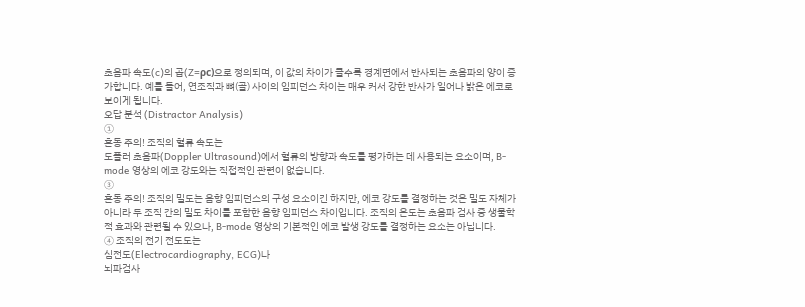초음파 속도(c)의 곱(Z=ρc)으로 정의되며, 이 값의 차이가 클수록 경계면에서 반사되는 초음파의 양이 증가합니다. 예를 들어, 연조직과 뼈(골) 사이의 임피던스 차이는 매우 커서 강한 반사가 일어나 밝은 에코로 보이게 됩니다.
오답 분석 (Distractor Analysis)
①
혼동 주의! 조직의 혈류 속도는
도플러 초음파(Doppler Ultrasound)에서 혈류의 방향과 속도를 평가하는 데 사용되는 요소이며, B-mode 영상의 에코 강도와는 직접적인 관련이 없습니다.
③
혼동 주의! 조직의 밀도는 음향 임피던스의 구성 요소이긴 하지만, 에코 강도를 결정하는 것은 밀도 자체가 아니라 두 조직 간의 밀도 차이를 포함한 음향 임피던스 차이입니다. 조직의 온도는 초음파 검사 중 생물학적 효과와 관련될 수 있으나, B-mode 영상의 기본적인 에코 발생 강도를 결정하는 요소는 아닙니다.
④ 조직의 전기 전도도는
심전도(Electrocardiography, ECG)나
뇌파검사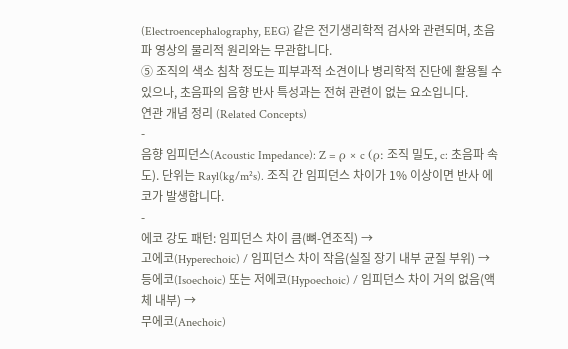(Electroencephalography, EEG) 같은 전기생리학적 검사와 관련되며, 초음파 영상의 물리적 원리와는 무관합니다.
⑤ 조직의 색소 침착 정도는 피부과적 소견이나 병리학적 진단에 활용될 수 있으나, 초음파의 음향 반사 특성과는 전혀 관련이 없는 요소입니다.
연관 개념 정리 (Related Concepts)
-
음향 임피던스(Acoustic Impedance): Z = ρ × c (ρ: 조직 밀도, c: 초음파 속도). 단위는 Rayl(kg/m²s). 조직 간 임피던스 차이가 1% 이상이면 반사 에코가 발생합니다.
-
에코 강도 패턴: 임피던스 차이 큼(뼈-연조직) →
고에코(Hyperechoic) / 임피던스 차이 작음(실질 장기 내부 균질 부위) →
등에코(Isoechoic) 또는 저에코(Hypoechoic) / 임피던스 차이 거의 없음(액체 내부) →
무에코(Anechoic)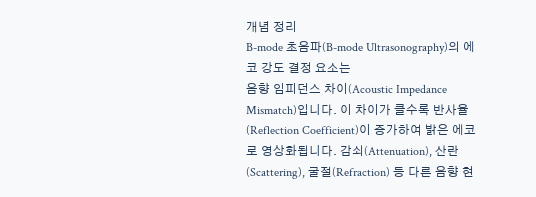개념 정리
B-mode 초음파(B-mode Ultrasonography)의 에코 강도 결정 요소는
음향 임피던스 차이(Acoustic Impedance Mismatch)입니다. 이 차이가 클수록 반사율(Reflection Coefficient)이 증가하여 밝은 에코로 영상화됩니다. 감쇠(Attenuation), 산란(Scattering), 굴절(Refraction) 등 다른 음향 현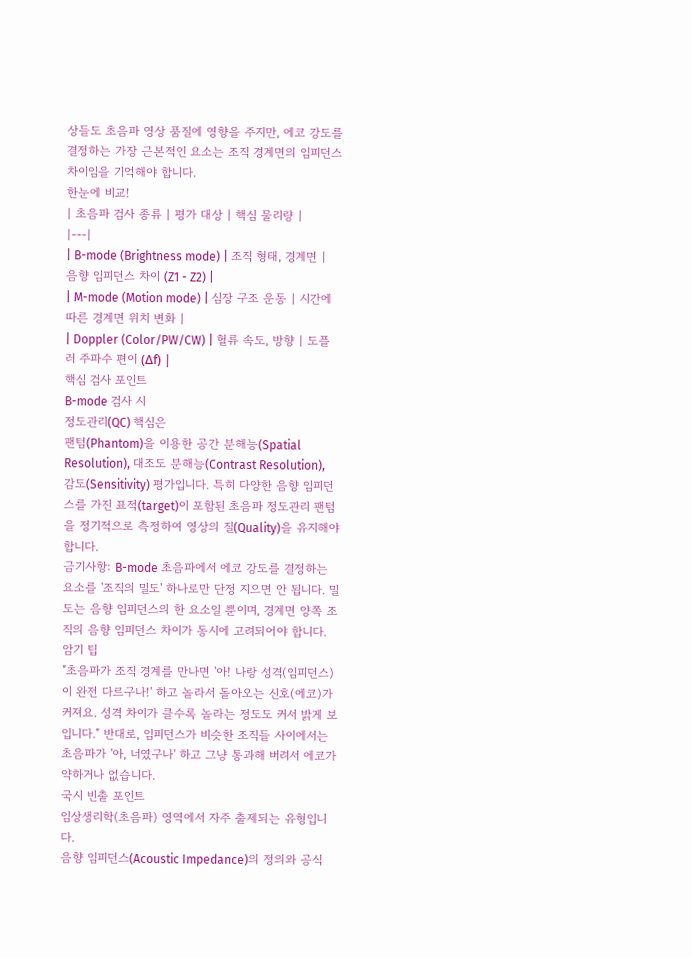상들도 초음파 영상 품질에 영향을 주지만, 에코 강도를 결정하는 가장 근본적인 요소는 조직 경계면의 임피던스 차이임을 기억해야 합니다.
한눈에 비교!
| 초음파 검사 종류 | 평가 대상 | 핵심 물리량 |
|---|
| B-mode (Brightness mode) | 조직 형태, 경계면 | 음향 임피던스 차이 (Z1 - Z2) |
| M-mode (Motion mode) | 심장 구조 운동 | 시간에 따른 경계면 위치 변화 |
| Doppler (Color/PW/CW) | 혈류 속도, 방향 | 도플러 주파수 편이 (Δf) |
핵심 검사 포인트
B-mode 검사 시
정도관리(QC) 핵심은
팬텀(Phantom)을 이용한 공간 분해능(Spatial Resolution), 대조도 분해능(Contrast Resolution), 감도(Sensitivity) 평가입니다. 특히 다양한 음향 임피던스를 가진 표적(target)이 포함된 초음파 정도관리 팬텀을 정기적으로 측정하여 영상의 질(Quality)을 유지해야 합니다.
금기사항: B-mode 초음파에서 에코 강도를 결정하는 요소를 '조직의 밀도' 하나로만 단정 지으면 안 됩니다. 밀도는 음향 임피던스의 한 요소일 뿐이며, 경계면 양쪽 조직의 음향 임피던스 차이가 동시에 고려되어야 합니다.
암기 팁
"초음파가 조직 경계를 만나면 '아! 나랑 성격(임피던스)이 완전 다르구나!' 하고 놀라서 돌아오는 신호(에코)가 커져요. 성격 차이가 클수록 놀라는 정도도 커서 밝게 보입니다." 반대로, 임피던스가 비슷한 조직들 사이에서는 초음파가 '아, 너였구나' 하고 그냥 통과해 버려서 에코가 약하거나 없습니다.
국시 빈출 포인트
임상생리학(초음파) 영역에서 자주 출제되는 유형입니다.
음향 임피던스(Acoustic Impedance)의 정의와 공식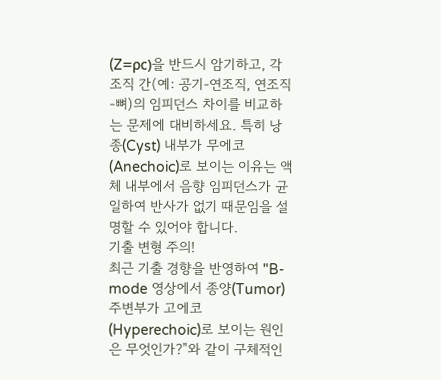(Z=ρc)을 반드시 암기하고, 각 조직 간(예: 공기-연조직, 연조직-뼈)의 임피던스 차이를 비교하는 문제에 대비하세요. 특히 낭종(Cyst) 내부가 무에코(Anechoic)로 보이는 이유는 액체 내부에서 음향 임피던스가 균일하여 반사가 없기 때문임을 설명할 수 있어야 합니다.
기출 변형 주의!
최근 기출 경향을 반영하여 "B-mode 영상에서 종양(Tumor) 주변부가 고에코(Hyperechoic)로 보이는 원인은 무엇인가?"와 같이 구체적인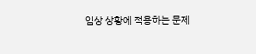임상 상황에 적용하는 문제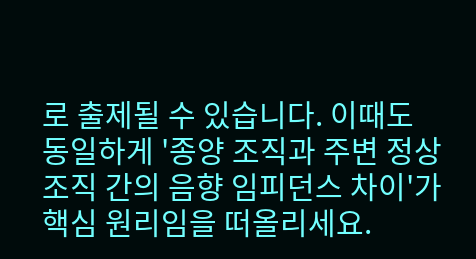로 출제될 수 있습니다. 이때도 동일하게 '종양 조직과 주변 정상 조직 간의 음향 임피던스 차이'가 핵심 원리임을 떠올리세요.